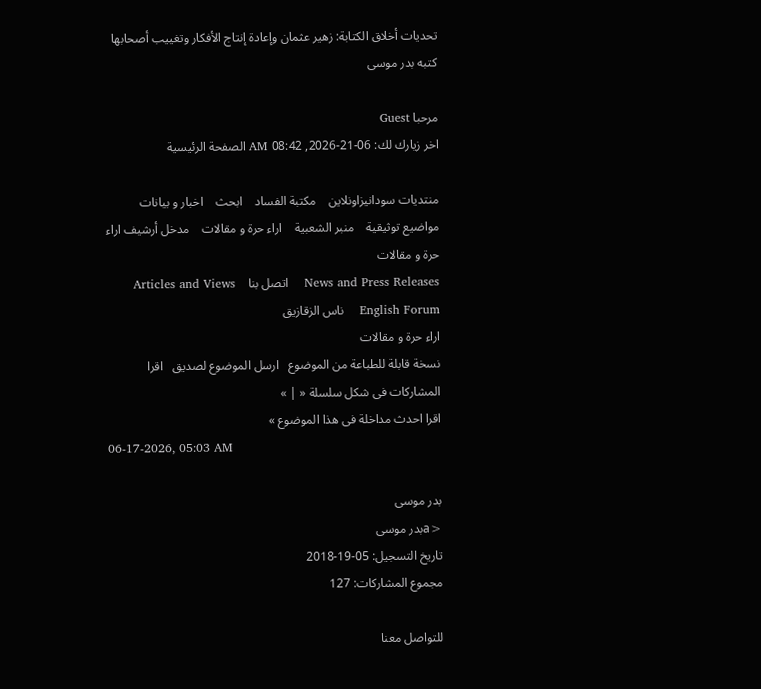تحديات أخلاق الكتابة: زهير عثمان وإعادة إنتاج الأفكار وتغييب أصحابها كتبه بدر موسى

مرحبا Guest
اخر زيارك لك: 06-21-2026, 08:42 AM الصفحة الرئيسية

منتديات سودانيزاونلاين    مكتبة الفساد    ابحث    اخبار و بيانات    مواضيع توثيقية    منبر الشعبية    اراء حرة و مقالات    مدخل أرشيف اراء حرة و مقالات
News and Press Releases    اتصل بنا    Articles and Views    English Forum    ناس الزقازيق
اراء حرة و مقالات
نسخة قابلة للطباعة من الموضوع   ارسل الموضوع لصديق   اقرا المشاركات فى شكل سلسلة « | »
اقرا احدث مداخلة فى هذا الموضوع »
06-17-2026, 05:03 AM

بدر موسى
<aبدر موسى
تاريخ التسجيل: 05-19-2018
مجموع المشاركات: 127

للتواصل معنا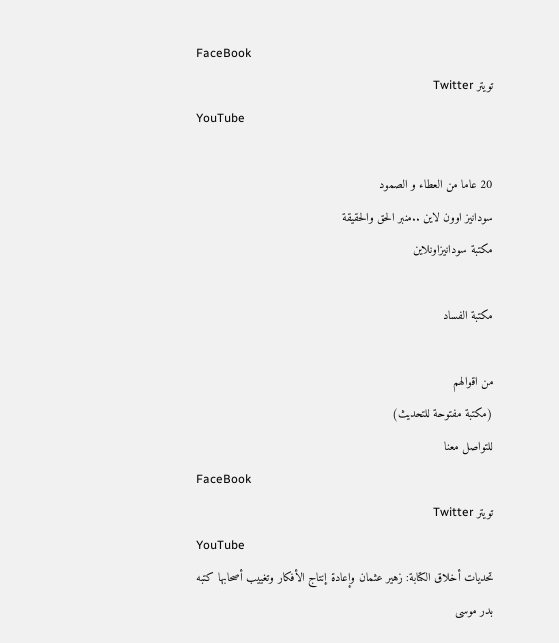FaceBook
تويتر Twitter
YouTube

20 عاما من العطاء و الصمود
سودانيز اوون لاين ..منبر الحق والحقيقة
مكتبة سودانيزاونلاين

مكتبة الفساد

من اقوالهم
(مكتبة مفتوحة للتحديث)
للتواصل معنا
FaceBook
تويتر Twitter
YouTube
تحديات أخلاق الكتابة: زهير عثمان وإعادة إنتاج الأفكار وتغييب أصحابها كتبه بدر موسى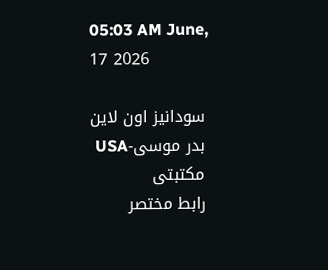05:03 AM June, 17 2026

    سودانيز اون لاين
    بدر موسى-USA
    مكتبتى
    رابط مختصر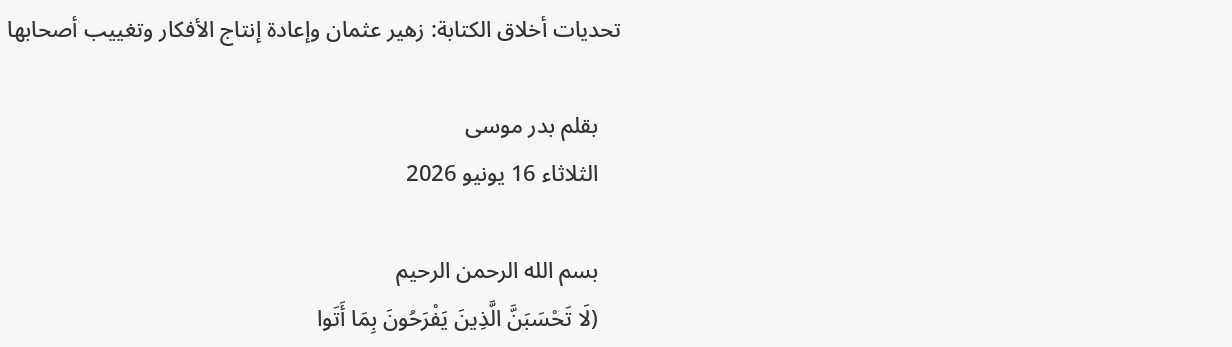تحديات أخلاق الكتابة: زهير عثمان وإعادة إنتاج الأفكار وتغييب أصحابها

    بقلم بدر موسى
    الثلاثاء 16 يونيو 2026

    بسم الله الرحمن الرحيم
    (لَا تَحْسَبَنَّ الَّذِينَ يَفْرَحُونَ بِمَا أَتَوا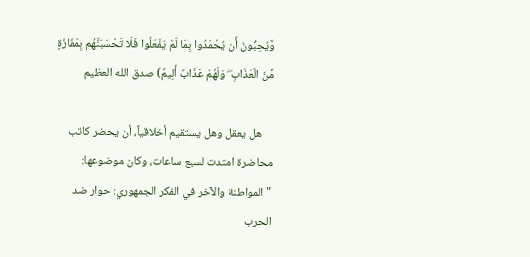وَّيُحِبُّونَ أَن يُحْمَدُوا بِمَا لَمْ يَفْعَلُوا فَلَا تَحْسَبَنَّهُم بِمَفَازَةٍ مِّنَ الْعَذَابِ ۖ وَلَهُمْ عَذَابٌ أَلِيمٌ) صدق الله العظيم

    هل يعقل وهل يستقيم أخلاقياً، أن يحضر كاتب محاضرة امتدت لسبع ساعات، وكان موضوعها: "المواطنة والآخر في الفكر الجمهوري: حوار ضد الحرب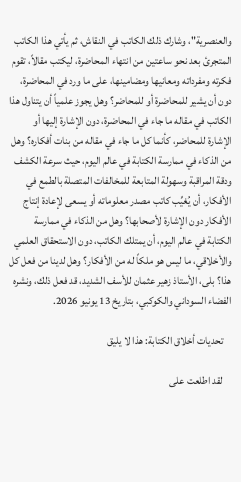والعنصرية"، وشارك ذلك الكاتب في النقاش، ثم يأتي هذا الكاتب المتجرئ بعد نحو ساعتين من انتهاء المحاضرة، ليكتب مقالاً، تقوم فكرته ومفرداته ومعانيها ومضامينها، على ما ورد في المحاضرة، دون أن يشير للمحاضرة أو للمحاضر؟ وهل يجوز علمياً أن يتناول هذا الكاتب في مقاله ما جاء في المحاضرة، دون الإشارة إليها أو الإشارة للمحاضر، كأنما كل ما جاء في مقاله من بنات أفكاره؟ وهل من الذكاء في ممارسة الكتابة في عالم اليوم، حيث سرعة الكشف ودقة المراقبة وسهولة المتابعة للمخالفات المتصلة بالطمع في الأفكار، أن يُغيِّب كاتب مصدر معلوماته أو يسعى لإعادة إنتاج الأفكار دون الإشارة لأصحابها؟ وهل من الذكاء في ممارسة الكتابة في عالم اليوم، أن يمتلك الكاتب، دون الاستحقاق العلمي والأخلاقي، ما ليس هو ملكاً له من الأفكار؟ وهل لدينا من فعل كل هذا؟ بلى، الأستاذ زهير عثمان للأسف الشديد، قد فعل ذلك، ونشره الفضاء السوداني والكوكبي، بتاريخ 13 يونيو 2026.

    تحديات أخلاق الكتابة: هذا لا يليق

    لقد اطلعت على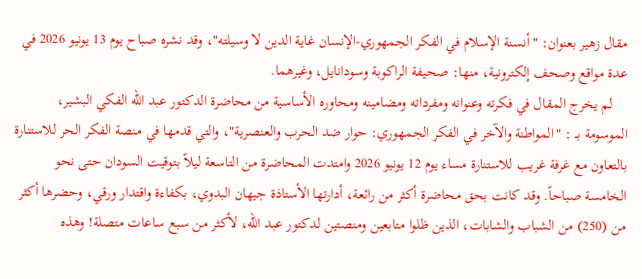مقال زهير بعنوان: "أنسنة الإسلام في الفكر الجمهوري-الإنسان غاية الدين لا وسيلته"، وقد نشره صباح يوم 13 يونيو 2026 في عدة مواقع وصحف إلكترونية، منها: صحيفة الراكوبة وسودانايل، وغيرهما.
    لم يخرج المقال في فكرته وعنوانه ومفرداته ومضامينه ومحاوره الأساسية من محاضرة الدكتور عبد الله الفكي البشير، الموسومة بــ : "المواطنة والآخر في الفكر الجمهوري: حوار ضد الحرب والعنصرية"، والتي قدمها في منصة الفكر الحر للاستنارة بالتعاون مع غرفة غريب للاستنارة مساء يوم 12 يونيو 2026 وامتدت المحاضرة من التاسعة ليلاً بتوقيت السودان حتى نحو الخامسة صباحاً. وقد كانت بحق محاضرة أكثر من رائعة، أدارتها الأستاذة جيهان البدوي، بكفاءة واقتدار ورقي، وحضرها أكثر من (250) من الشباب والشابات، الذين ظلوا متابعين ومنصتين لدكتور عبد الله، لأكثر من سبع ساعات متصلة! وهذه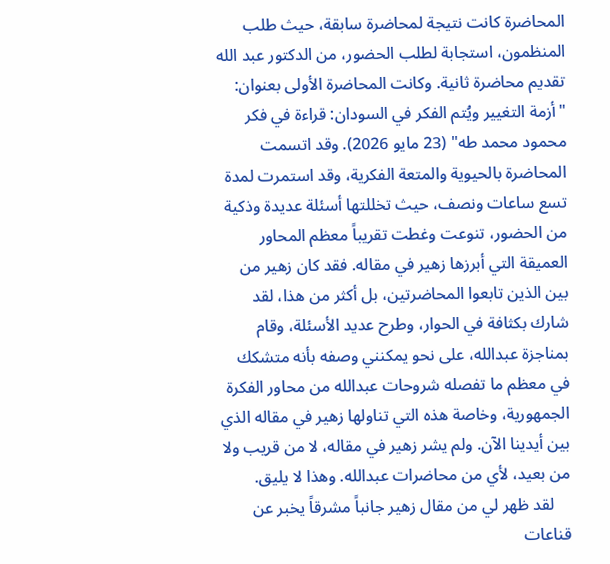المحاضرة كانت نتيجة لمحاضرة سابقة، حيث طلب المنظمون، استجابة لطلب الحضور، من الدكتور عبد الله تقديم محاضرة ثانية. وكانت المحاضرة الأولى بعنوان: "أزمة التغيير ويُتم الفكر في السودان: قراءة في فكر محمود محمد طه" (23 مايو 2026). وقد اتسمت المحاضرة بالحيوية والمتعة الفكرية، وقد استمرت لمدة تسع ساعات ونصف، حيث تخللتها أسئلة عديدة وذكية من الحضور، تنوعت وغطت تقريباً معظم المحاور العميقة التي أبرزها زهير في مقاله. فقد كان زهير من بين الذين تابعوا المحاضرتين، بل أكثر من هذا، لقد شارك بكثافة في الحوار، وطرح عديد الأسئلة، وقام بمناجزة عبدالله، على نحو يمكنني وصفه بأنه متشكك في معظم ما تفصله شروحات عبدالله من محاور الفكرة الجمهورية، وخاصة هذه التي تناولها زهير في مقاله الذي بين أيدينا الآن. ولم يشر زهير في مقاله، لا من قريب ولا من بعيد، لأي من محاضرات عبدالله. وهذا لا يليق.
    لقد ظهر لي من مقال زهير جانباً مشرقاً يخبر عن قناعات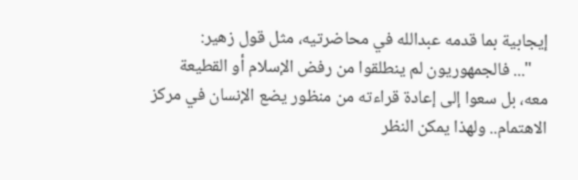إيجابية بما قدمه عبدالله في محاضرتيه، مثل قول زهير:
    "... فالجمهوريون لم ينطلقوا من رفض الإسلام أو القطيعة معه، بل سعوا إلى إعادة قراءته من منظور يضع الإنسان في مركز الاهتمام.. ولهذا يمكن النظر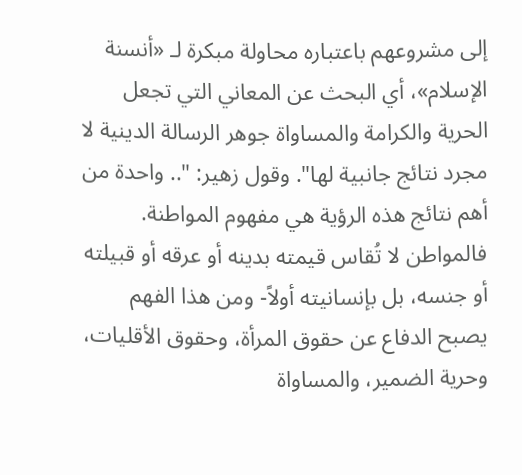إلى مشروعهم باعتباره محاولة مبكرة لـ «أنسنة الإسلام»، أي البحث عن المعاني التي تجعل الحرية والكرامة والمساواة جوهر الرسالة الدينية لا مجرد نتائج جانبية لها". وقول زهير: ".. واحدة من أهم نتائج هذه الرؤية هي مفهوم المواطنة. فالمواطن لا تُقاس قيمته بدينه أو عرقه أو قبيلته أو جنسه، بل بإنسانيته أولاً- ومن هذا الفهم يصبح الدفاع عن حقوق المرأة، وحقوق الأقليات، وحرية الضمير، والمساواة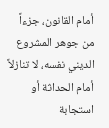أمام القانون، جزءاً من جوهر المشروع الديني نفسه، لا تنازلاً أمام الحداثة أو استجابة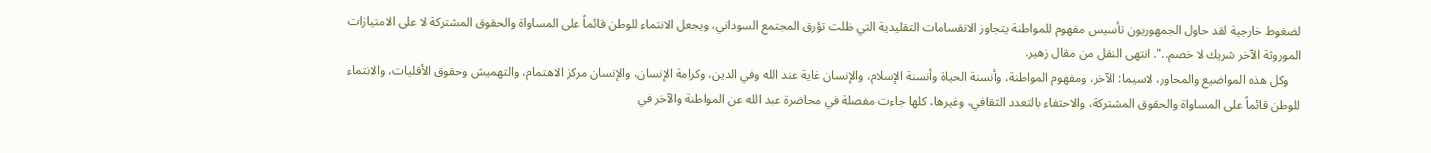لضغوط خارجية لقد حاول الجمهوريون تأسيس مفهوم للمواطنة يتجاوز الانقسامات التقليدية التي ظلت تؤرق المجتمع السوداني، ويجعل الانتماء للوطن قائماً على المساواة والحقوق المشتركة لا على الامتيازات الموروثة الآخر شريك لا خصم..". انتهى النقل من مقال زهير.
    وكل هذه المواضيع والمحاور، لاسيما: الآخر، ومفهوم المواطنة، وأنسنة الحياة وأنسنة الإسلام، والإنسان غاية عند الله وفي الدين، وكرامة الإنسان، والإنسان مركز الاهتمام، والتهميش وحقوق الأقليات، والانتماء للوطن قائماً على المساواة والحقوق المشتركة، والاحتفاء بالتعدد الثقافي، وغيرها، كلها جاءت مفصلة في محاضرة عبد الله عن المواطنة والآخر في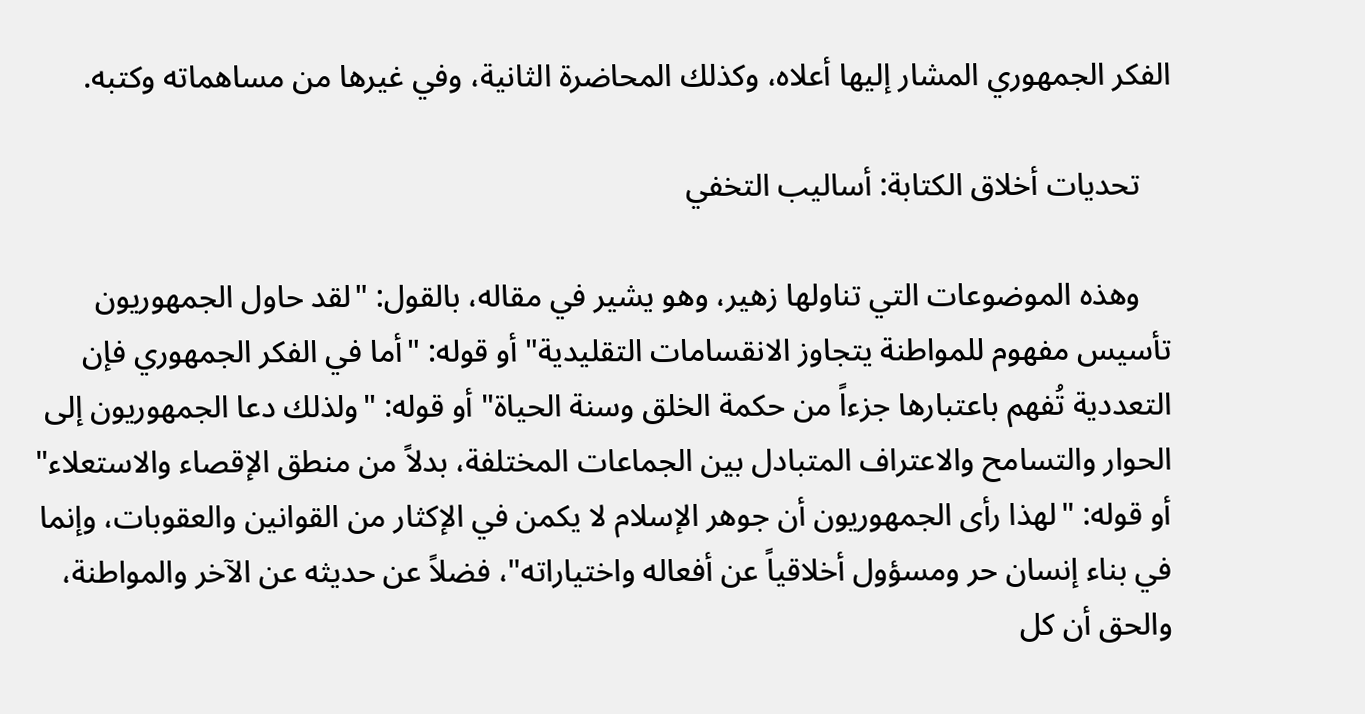الفكر الجمهوري المشار إليها أعلاه، وكذلك المحاضرة الثانية، وفي غيرها من مساهماته وكتبه.

    تحديات أخلاق الكتابة: أساليب التخفي

    وهذه الموضوعات التي تناولها زهير، وهو يشير في مقاله، بالقول: "لقد حاول الجمهوريون تأسيس مفهوم للمواطنة يتجاوز الانقسامات التقليدية" أو قوله: "أما في الفكر الجمهوري فإن التعددية تُفهم باعتبارها جزءاً من حكمة الخلق وسنة الحياة" أو قوله: "ولذلك دعا الجمهوريون إلى الحوار والتسامح والاعتراف المتبادل بين الجماعات المختلفة، بدلاً من منطق الإقصاء والاستعلاء" أو قوله: "لهذا رأى الجمهوريون أن جوهر الإسلام لا يكمن في الإكثار من القوانين والعقوبات، وإنما في بناء إنسان حر ومسؤول أخلاقياً عن أفعاله واختياراته"، فضلاً عن حديثه عن الآخر والمواطنة، والحق أن كل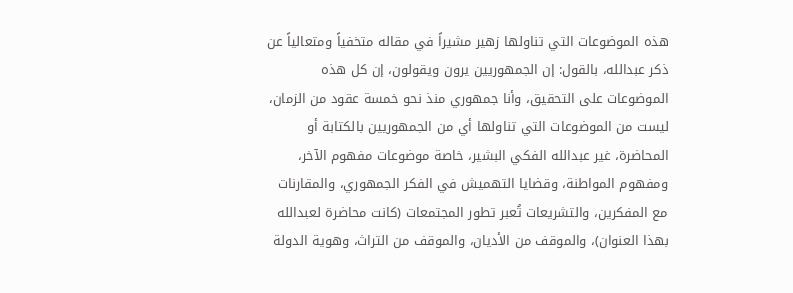هذه الموضوعات التي تناولها زهير مشيراً في مقاله متخفياً ومتعالياً عن ذكر عبدالله، بالقول: إن الجمهوريين يرون ويقولون، إن كل هذه الموضوعات على التحقيق، وأنا جمهوري منذ نحو خمسة عقود من الزمان، ليست من الموضوعات التي تناولها أي من الجمهوريين بالكتابة أو المحاضرة، غير عبدالله الفكي البشير، خاصة موضوعات مفهوم الآخر، ومفهوم المواطنة، وقضايا التهميش في الفكر الجمهوري، والمقارنات مع المفكرين، والتشريعات تُعبر تطور المجتمعات (كانت محاضرة لعبدالله بهذا العنوان)، والموقف من الأديان، والموقف من التراث، وهوية الدولة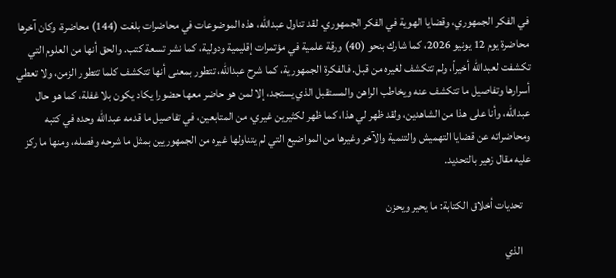في الفكر الجمهوري، وقضايا الهوية في الفكر الجمهوري. لقد تناول عبدالله، هذه الموضوعات في محاضرات بلغت (144) محاضرة، وكان آخرها محاضرة يوم 12 يونيو 2026، كما شارك بنحو (40) ورقة علمية في مؤتمرات إقليمية ودولية، كما نشر تسعة كتب. والحق أنها من العلوم التي تكشفت لعبدالله أخيراً، ولم تتكشف لغيره من قبل. فالفكرة الجمهورية، كما شرح عبدالله، تتطور بمعنى أنها تتكشف كلما تتطور الزمن، ولا تعطي أسرارها وتفاصيل ما تتكشف عنه ويخاطب الراهن والمستقبل الذي يستجد، إلا لمن هو حاضر معها حضورا يكاد يكون بلا غفلة، كما هو حال عبدالله، وأنا على هذا من الشاهدين، ولقد ظهر لي هذا، كما ظهر لكثيرين غيري، من المتابعين، في تفاصيل ما قدمه عبدالله وحده في كتبه ومحاضراته عن قضايا التهميش والتنمية والآخر وغيرها من المواضيع التي لم يتناولها غيره من الجمهوريين بمثل ما شرحه وفصله، ومنها ما ركز عليه مقال زهير بالتحديد.

    تحديات أخلاق الكتابة: ما يحير ويحزن

    الذي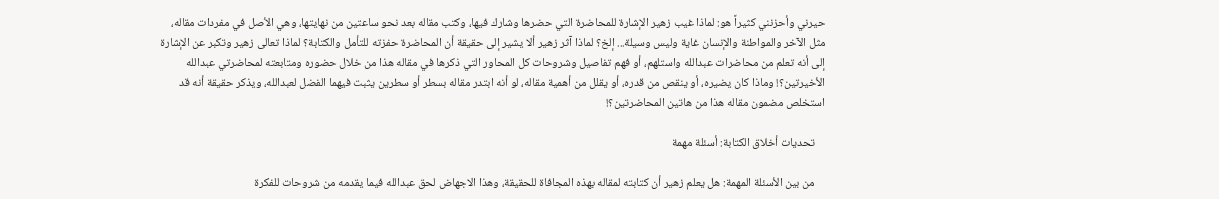حيرني وأحزنني كثيراً هو: لماذا غيب زهير الإشارة للمحاضرة التي حضرها وشارك فيها، وكتب مقاله بعد نحو ساعتين من نهايتها، وهي الأصل في مفردات مقاله، مثل الآخر والمواطنة والإنسان غاية وليس وسيلة... إلخ؟ لماذا آثر زهير ألا يشير إلى حقيقة أن المحاضرة حفزته للتأمل والكتابة؟ لماذا تعالى زهير وتكبر عن الإشارة إلى أنه تعلم من محاضرات عبدالله واستلهم، أو فهم تفاصيل وشروحات كل المحاور التي ذكرها في مقاله هذا من خلال حضوره ومتابعته لمحاضرتي عبدالله الأخيرتين؟! وماذا كان يضيره، أو ينقص من قدره، أو يقلل من أهمية مقاله، لو أنه ابتدر مقاله بسطر أو سطرين يثبت فيهما الفضل لعبدالله، ويذكر حقيقة أنه قد استخلص مضمون مقاله هذا من هاتين المحاضرتين؟!

    تحديات أخلاق الكتابة: أسئلة مهمة

    من بين الأسئلة المهمة: هل يعلم زهير أن كتابته لمقاله بهذه المجافاة للحقيقة، وهذا الاجهاض لحق عبدالله فيما يقدمه من شروحات للفكرة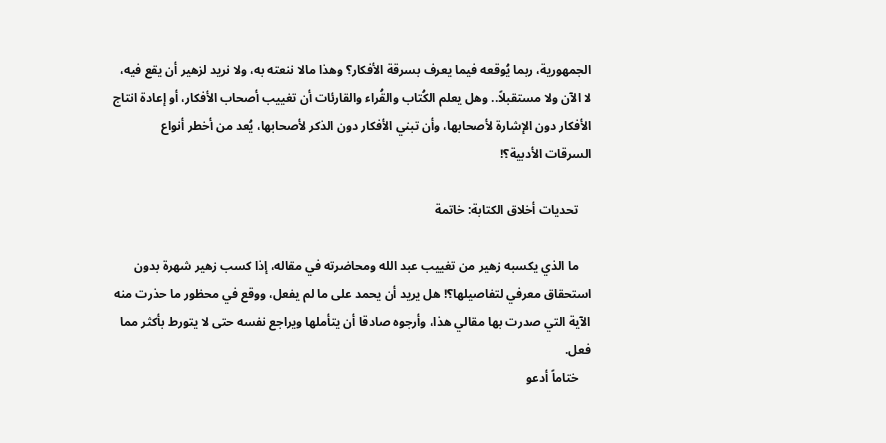الجمهورية، ربما يُوقعه فيما يعرف بسرقة الأفكار؟ وهذا مالا ننعته به، ولا نريد لزهير أن يقع فيه، لا الآن ولا مستقبلاً.. وهل يعلم الكُتاب والقُراء والقارئات أن تغييب أصحاب الأفكار، أو إعادة انتاج الأفكار دون الإشارة لأصحابها، وأن تبني الأفكار دون الذكر لأصحابها، يُعد من أخطر أنواع السرقات الأدبية؟!

    تحديات أخلاق الكتابة: خاتمة

    ما الذي يكسبه زهير من تغييب عبد الله ومحاضرته في مقاله، إذا كسب زهير شهرة بدون استحقاق معرفي لتفاصيلها؟! هل يريد أن يحمد على ما لم يفعل، ووقع في محظور ما حذرت منه الآية التي صدرت بها مقالي هذا، وأرجوه صادقا أن يتأملها ويراجع نفسه حتى لا يتورط بأكثر مما فعل.
    ختاماً أدعو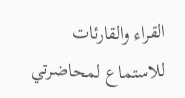القراء والقارئات للاستماع لمحاضرتي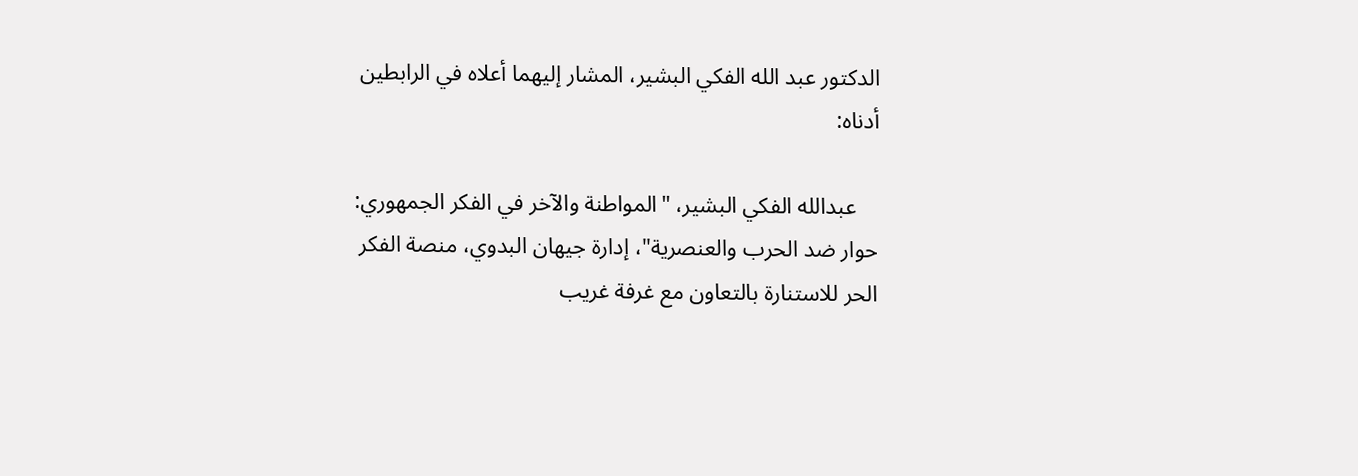الدكتور عبد الله الفكي البشير، المشار إليهما أعلاه في الرابطين أدناه:

    عبدالله الفكي البشير، "المواطنة والآخر في الفكر الجمهوري: حوار ضد الحرب والعنصرية"، إدارة جيهان البدوي، منصة الفكر الحر للاستنارة بالتعاون مع غرفة غريب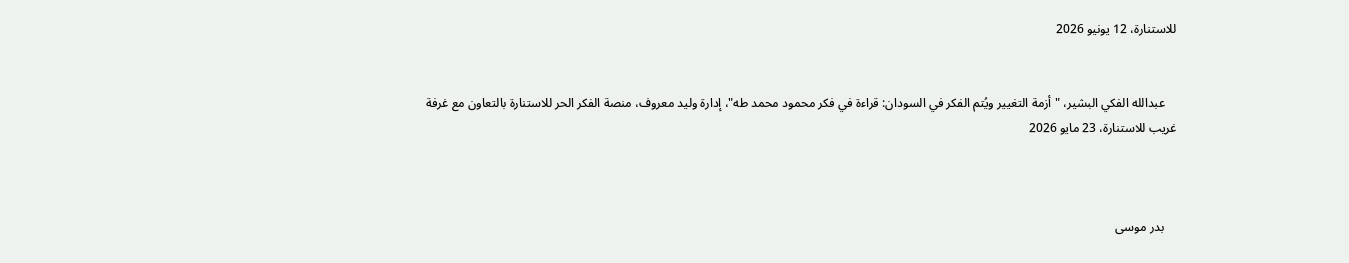للاستنارة، 12 يونيو 2026


    عبدالله الفكي البشير، "أزمة التغيير ويُتم الفكر في السودان: قراءة في فكر محمود محمد طه"، إدارة وليد معروف، منصة الفكر الحر للاستنارة بالتعاون مع غرفة غريب للاستنارة، 23 مايو 2026



    بدر موسى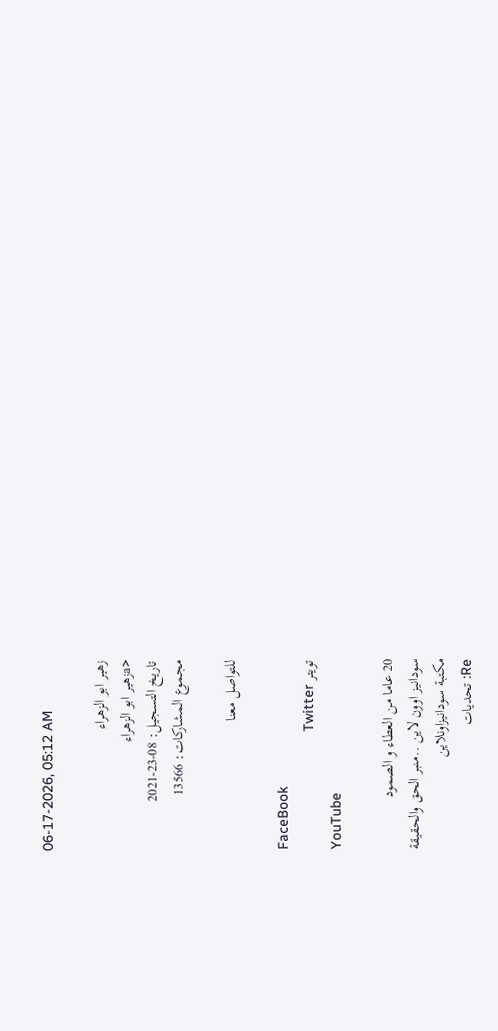06-17-2026, 05:12 AM

زهير ابو الزهراء
<aزهير ابو الزهراء
تاريخ التسجيل: 08-23-2021
مجموع المشاركات: 13566

للتواصل معنا

FaceBook
تويتر Twitter
YouTube

20 عاما من العطاء و الصمود
سودانيز اوون لاين ..منبر الحق والحقيقة
مكتبة سودانيزاونلاين
Re: تحديات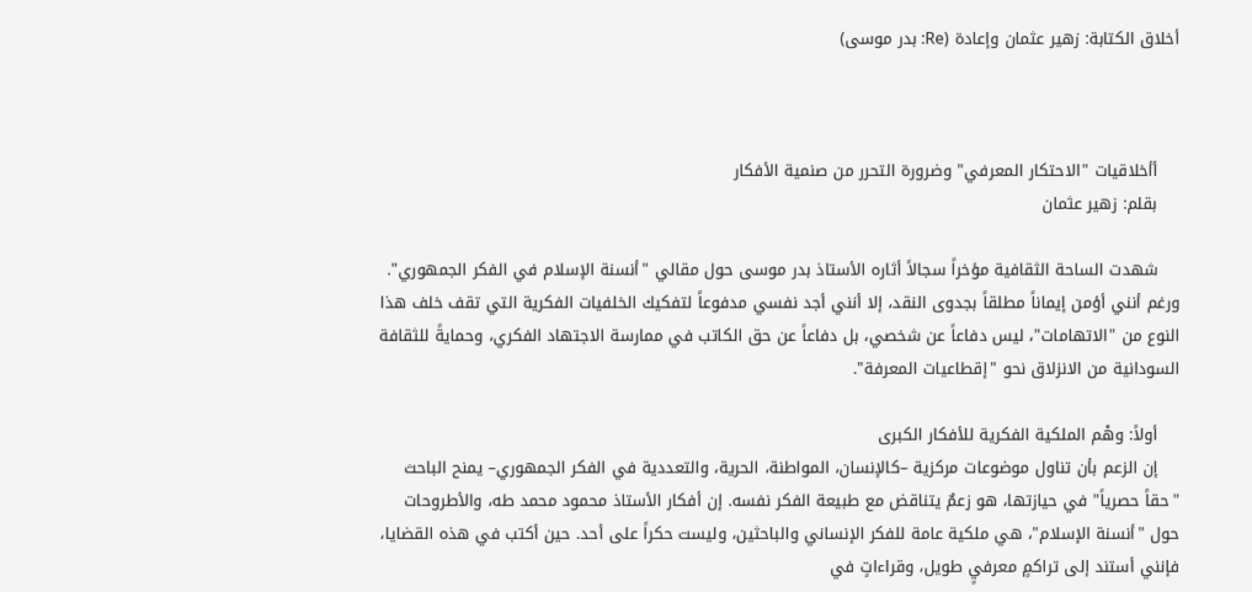أخلاق الكتابة: زهير عثمان وإعادة (Re: بدر موسى)



    أأخلاقيات "الاحتكار المعرفي" وضرورة التحرر من صنمية الأفكار
    بقلم: زهير عثمان

    شهدت الساحة الثقافية مؤخراً سجالاً أثاره الأستاذ بدر موسى حول مقالي "أنسنة الإسلام في الفكر الجمهوري". ورغم أنني أؤمن إيماناً مطلقاً بجدوى النقد، إلا أنني أجد نفسي مدفوعاً لتفكيك الخلفيات الفكرية التي تقف خلف هذا النوع من "الاتهامات"، ليس دفاعاً عن شخصي، بل دفاعاً عن حق الكاتب في ممارسة الاجتهاد الفكري، وحمايةً للثقافة السودانية من الانزلاق نحو "إقطاعيات المعرفة".

    أولاً: وهْم الملكية الفكرية للأفكار الكبرى
    إن الزعم بأن تناول موضوعات مركزية –كالإنسان، المواطنة، الحرية، والتعددية في الفكر الجمهوري– يمنح الباحث "حقاً حصرياً" في حيازتها، هو زعمٌ يتناقض مع طبيعة الفكر نفسه. إن أفكار الأستاذ محمود محمد طه، والأطروحات حول "أنسنة الإسلام"، هي ملكية عامة للفكر الإنساني والباحثين، وليست حكراً على أحد. حين أكتب في هذه القضايا، فإنني أستند إلى تراكمٍ معرفيٍ طويل، وقراءاتٍ في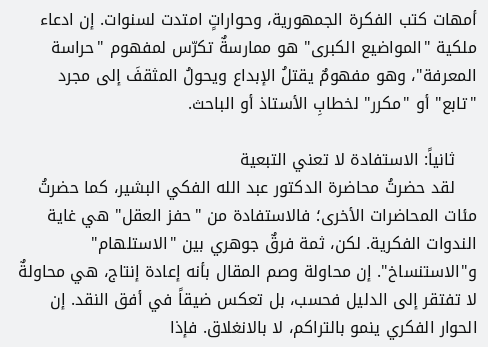أمهات كتب الفكرة الجمهورية، وحواراتٍ امتدت لسنوات. إن ادعاء ملكية "المواضيع الكبرى" هو ممارسةٌ تكرّس لمفهوم "حراسة المعرفة"، وهو مفهومٌ يقتلُ الإبداع ويحولُ المثقفَ إلى مجرد "تابع" أو "مكرر" لخطابِ الأستاذ أو الباحث.

    ثانياً: الاستفادة لا تعني التبعية
    لقد حضرتُ محاضرة الدكتور عبد الله الفكي البشير، كما حضرتُ مئات المحاضرات الأخرى؛ فالاستفادة من "حفز العقل" هي غاية الندوات الفكرية. لكن، ثمة فرقٌ جوهري بين "الاستلهام" و"الاستنساخ". إن محاولة وصم المقال بأنه إعادة إنتاج، هي محاولةٌ لا تفتقر إلى الدليل فحسب، بل تعكس ضيقاً في أفق النقد. إن الحوار الفكري ينمو بالتراكم، لا بالانغلاق. فإذا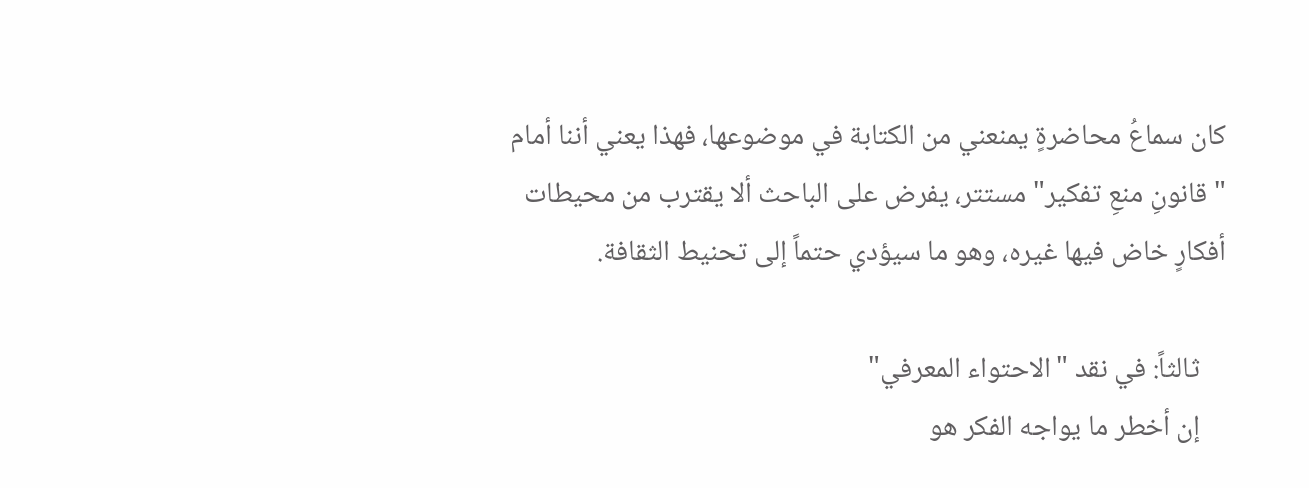كان سماعُ محاضرةٍ يمنعني من الكتابة في موضوعها، فهذا يعني أننا أمام "قانونِ منعِ تفكير" مستتر، يفرض على الباحث ألا يقترب من محيطات أفكارٍ خاض فيها غيره، وهو ما سيؤدي حتماً إلى تحنيط الثقافة.

    ثالثاً: في نقد "الاحتواء المعرفي"
    إن أخطر ما يواجه الفكر هو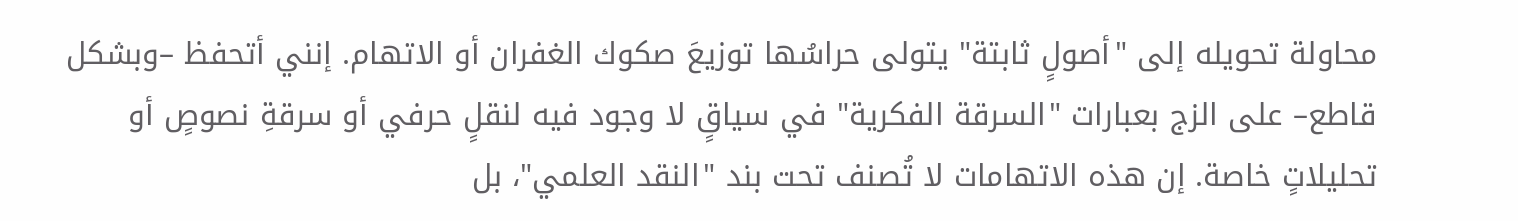محاولة تحويله إلى "أصولٍ ثابتة" يتولى حراسُها توزيعَ صكوك الغفران أو الاتهام. إنني أتحفظ –وبشكل قاطع– على الزج بعبارات "السرقة الفكرية" في سياقٍ لا وجود فيه لنقلٍ حرفي أو سرقةِ نصوصٍ أو تحليلاتٍ خاصة. إن هذه الاتهامات لا تُصنف تحت بند "النقد العلمي"، بل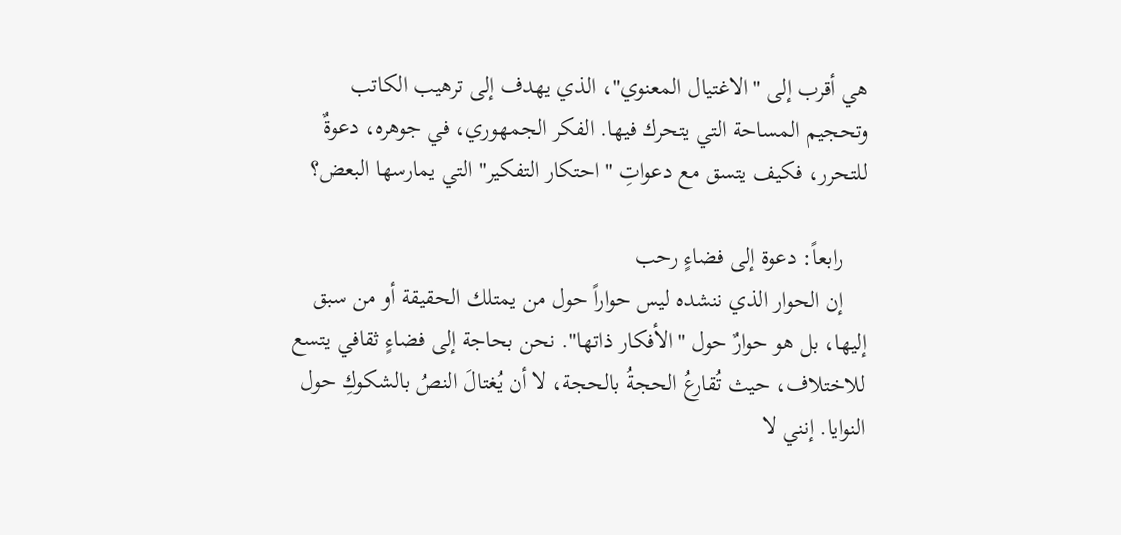هي أقرب إلى "الاغتيال المعنوي"، الذي يهدف إلى ترهيب الكاتب وتحجيم المساحة التي يتحرك فيها. الفكر الجمهوري، في جوهره، دعوةٌ للتحرر، فكيف يتسق مع دعواتِ "احتكار التفكير" التي يمارسها البعض؟

    رابعاً: دعوة إلى فضاءٍ رحب
    إن الحوار الذي ننشده ليس حواراً حول من يمتلك الحقيقة أو من سبق إليها، بل هو حوارٌ حول "الأفكار ذاتها". نحن بحاجة إلى فضاءٍ ثقافي يتسع للاختلاف، حيث تُقارعُ الحجةُ بالحجة، لا أن يُغتالَ النصُ بالشكوكِ حول النوايا. إنني لا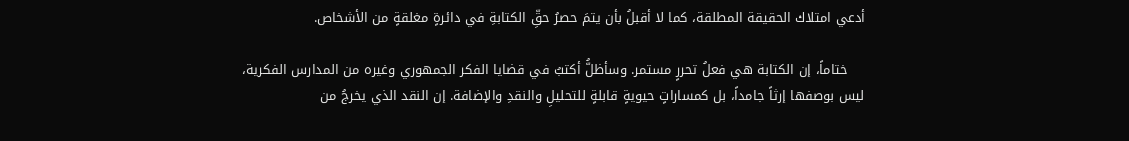أدعي امتلاك الحقيقة المطلقة، كما لا أقبلُ بأن يتمَ حصرُ حقِّ الكتابةِ في دائرةٍ مغلقةٍ من الأشخاص.

    ختاماً، إن الكتابة هي فعلُ تحررٍ مستمر. وسأظلُّ أكتبُ في قضايا الفكر الجمهوري وغيره من المدارس الفكرية، ليس بوصفها إرثاً جامداً، بل كمساراتٍ حيويةٍ قابلةٍ للتحليلِ والنقدِ والإضافة. إن النقد الذي يخرجُ من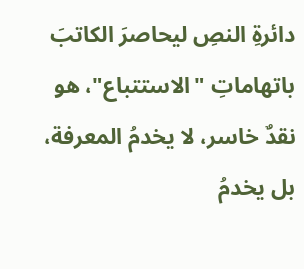دائرةِ النصِ ليحاصرَ الكاتبَ باتهاماتِ "الاستتباع"، هو نقدٌ خاسر، لا يخدمُ المعرفة، بل يخدمُ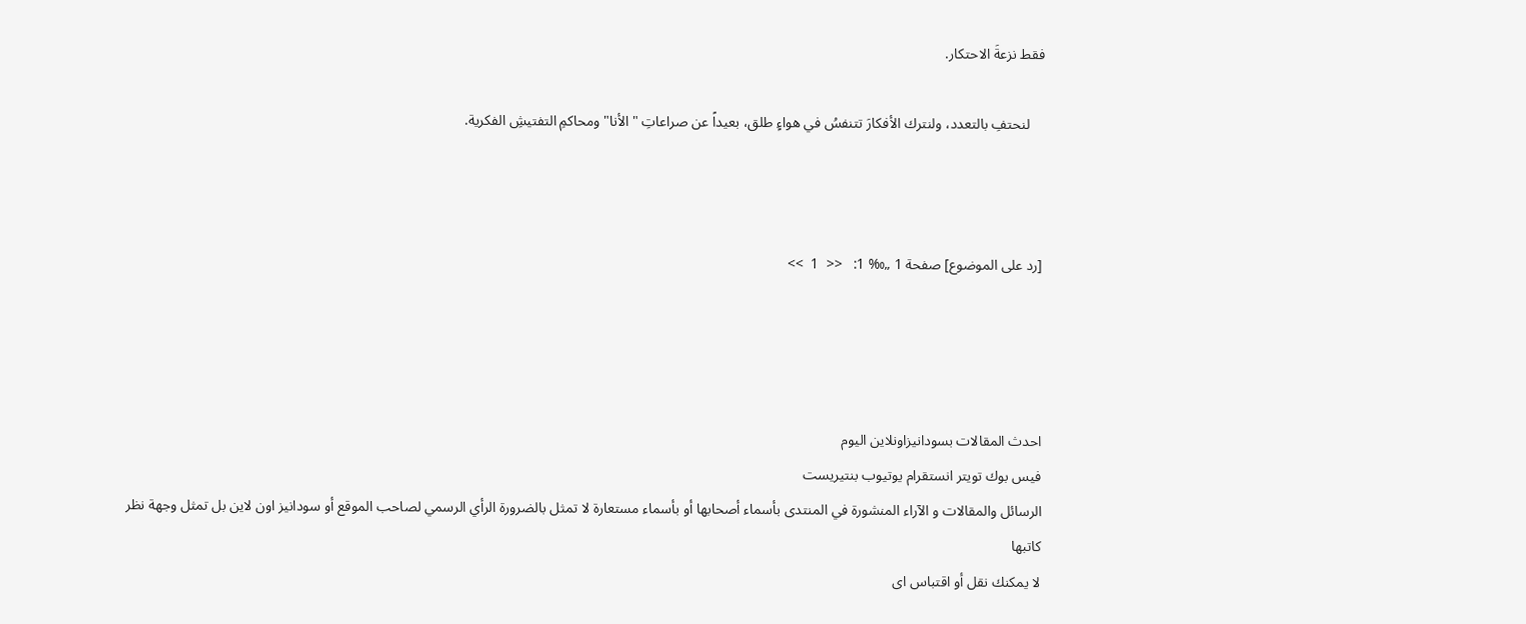فقط نزعةَ الاحتكار.

    لنحتفِ بالتعدد، ولنترك الأفكارَ تتنفسُ في هواءٍ طلق، بعيداً عن صراعاتِ "الأنا" ومحاكمِ التفتيشِ الفكرية.



[رد على الموضوع] صفحة 1 „‰ 1:   <<  1  >>




احدث المقالات بسودانيزاونلاين اليوم
فيس بوك تويتر انستقرام يوتيوب بنتيريست
الرسائل والمقالات و الآراء المنشورة في المنتدى بأسماء أصحابها أو بأسماء مستعارة لا تمثل بالضرورة الرأي الرسمي لصاحب الموقع أو سودانيز اون لاين بل تمثل وجهة نظر كاتبها
لا يمكنك نقل أو اقتباس اى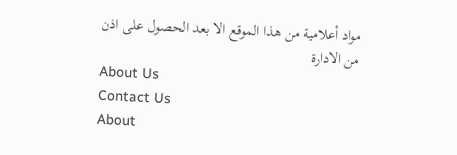مواد أعلامية من هذا الموقع الا بعد الحصول على اذن من الادارة
About Us
Contact Us
About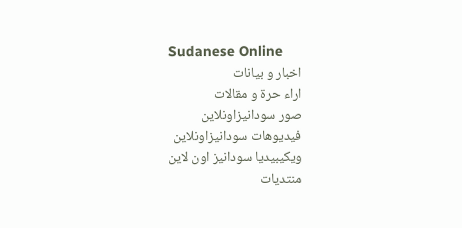Sudanese Online
اخبار و بيانات
اراء حرة و مقالات
صور سودانيزاونلاين
فيديوهات سودانيزاونلاين
ويكيبيديا سودانيز اون لاين
منتديات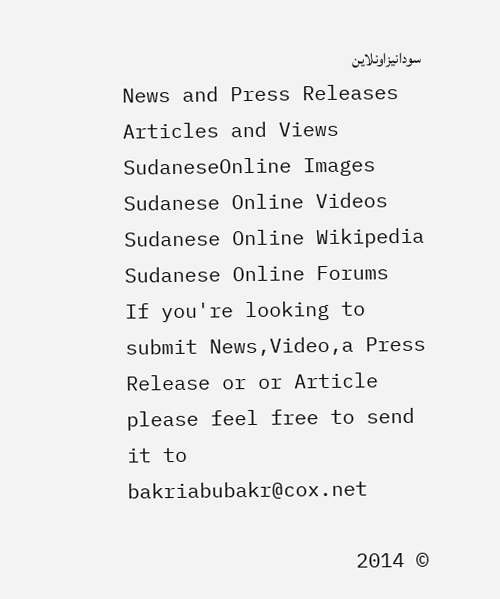سودانيزاونلاين
News and Press Releases
Articles and Views
SudaneseOnline Images
Sudanese Online Videos
Sudanese Online Wikipedia
Sudanese Online Forums
If you're looking to submit News,Video,a Press Release or or Article please feel free to send it to bakriabubakr@cox.net

© 2014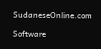SudaneseOnline.com

Software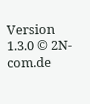Version 1.3.0 © 2N-com.de